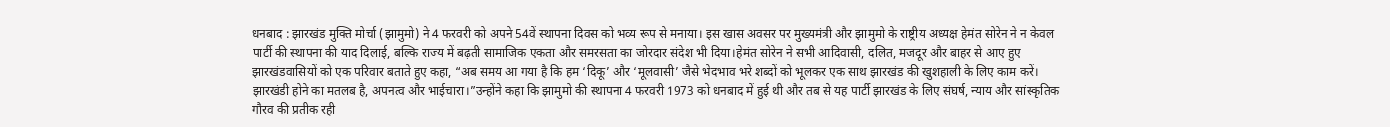धनबाद : झारखंड मुक्ति मोर्चा (झामुमो) ने 4 फरवरी को अपने 54वें स्थापना दिवस को भव्य रूप से मनाया। इस खास अवसर पर मुख्यमंत्री और झामुमो के राष्ट्रीय अध्यक्ष हेमंत सोरेन ने न केवल पार्टी की स्थापना की याद दिलाई, बल्कि राज्य में बढ़ती सामाजिक एकता और समरसता का जोरदार संदेश भी दिया।हेमंत सोरेन ने सभी आदिवासी, दलित, मजदूर और बाहर से आए हुए झारखंडवासियों को एक परिवार बताते हुए कहा, “अब समय आ गया है कि हम ‘दिकू’ और ‘मूलवासी’ जैसे भेदभाव भरे शब्दों को भूलकर एक साथ झारखंड की खुशहाली के लिए काम करें। झारखंडी होने का मतलब है, अपनत्व और भाईचारा।”उन्होंने कहा कि झामुमो की स्थापना 4 फरवरी 1973 को धनबाद में हुई थी और तब से यह पार्टी झारखंड के लिए संघर्ष, न्याय और सांस्कृतिक गौरव की प्रतीक रही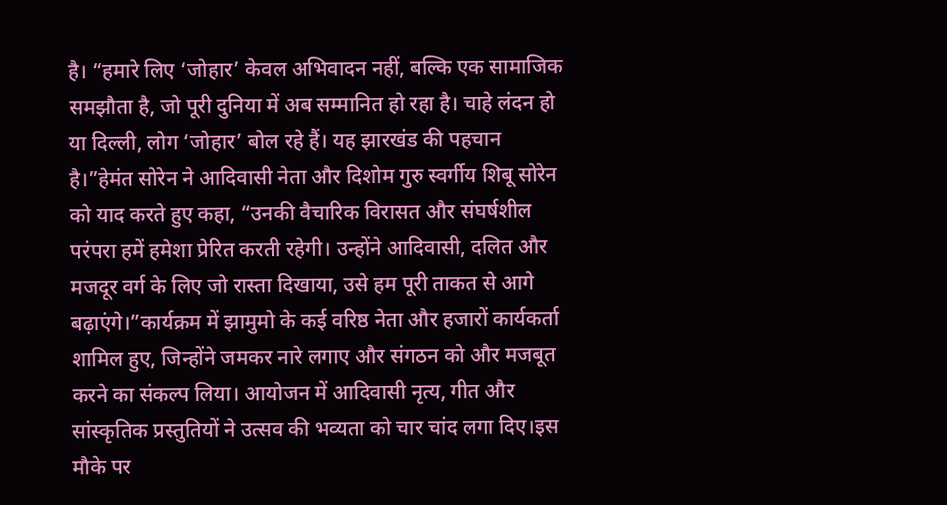है। “हमारे लिए ‘जोहार’ केवल अभिवादन नहीं, बल्कि एक सामाजिक समझौता है, जो पूरी दुनिया में अब सम्मानित हो रहा है। चाहे लंदन हो या दिल्ली, लोग ‘जोहार’ बोल रहे हैं। यह झारखंड की पहचान है।”हेमंत सोरेन ने आदिवासी नेता और दिशोम गुरु स्वर्गीय शिबू सोरेन को याद करते हुए कहा, “उनकी वैचारिक विरासत और संघर्षशील परंपरा हमें हमेशा प्रेरित करती रहेगी। उन्होंने आदिवासी, दलित और मजदूर वर्ग के लिए जो रास्ता दिखाया, उसे हम पूरी ताकत से आगे बढ़ाएंगे।”कार्यक्रम में झामुमो के कई वरिष्ठ नेता और हजारों कार्यकर्ता शामिल हुए, जिन्होंने जमकर नारे लगाए और संगठन को और मजबूत करने का संकल्प लिया। आयोजन में आदिवासी नृत्य, गीत और सांस्कृतिक प्रस्तुतियों ने उत्सव की भव्यता को चार चांद लगा दिए।इस मौके पर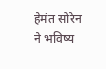हेमंत सोरेन ने भविष्य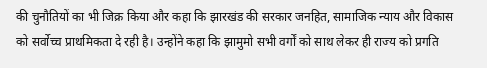की चुनौतियों का भी जिक्र किया और कहा कि झारखंड की सरकार जनहित, सामाजिक न्याय और विकास को सर्वोच्च प्राथमिकता दे रही है। उन्होंने कहा कि झामुमो सभी वर्गों को साथ लेकर ही राज्य को प्रगति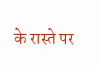के रास्ते पर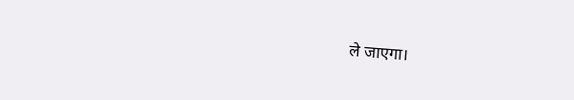ले जाएगा।